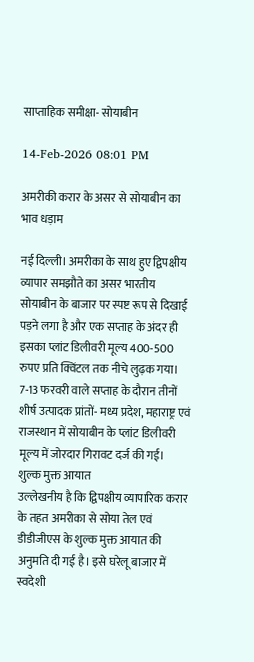साप्ताहिक समीक्षा- सोयाबीन

14-Feb-2026 08:01 PM

अमरीकी करार के असर से सोयाबीन का भाव धड़ाम

नई दिल्ली। अमरीका के साथ हुए द्विपक्षीय व्यापार समझौते का असर भारतीय सोयाबीन के बाजार पर स्पष्ट रूप से दिखाई पड़ने लगा है और एक सप्ताह के अंदर ही इसका प्लांट डिलीवरी मूल्य 400-500 रुपए प्रति क्विंटल तक नीचे लुढ़क गया। 7-13 फरवरी वाले सप्ताह के दौरान तीनों शीर्ष उत्पादक प्रांतों- मध्य प्रदेश, महाराष्ट्र एवं राजस्थान में सोयाबीन के प्लांट डिलीवरी मूल्य में जोरदार गिरावट दर्ज की गई।
शुल्क मुक्त आयात
उल्लेखनीय है कि द्विपक्षीय व्यापारिक करार के तहत अमरीका से सोया तेल एवं डीडीजीएस के शुल्क मुक्त आयात की अनुमति दी गई है। इसे घरेलू बाजार में स्वदेशी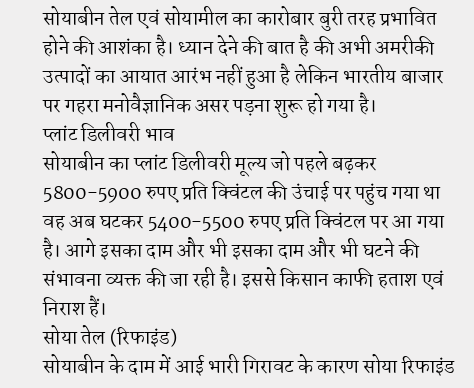सोयाबीन तेल एवं सोयामील का कारोबार बुरी तरह प्रभावित होने की आशंका है। ध्यान देने की बात है की अभी अमरीकी उत्पादों का आयात आरंभ नहीं हुआ है लेकिन भारतीय बाजार पर गहरा मनोवैज्ञानिक असर पड़ना शुरू हो गया है।
प्लांट डिलीवरी भाव
सोयाबीन का प्लांट डिलीवरी मूल्य जो पहले बढ़कर 5800-5900 रुपए प्रति क्विंटल की उंचाई पर पहुंच गया था वह अब घटकर 5400-5500 रुपए प्रति क्विंटल पर आ गया है। आगे इसका दाम और भी इसका दाम और भी घटने की संभावना व्यक्त की जा रही है। इससे किसान काफी हताश एवं निराश हैं।
सोया तेल (रिफाइंड)
सोयाबीन के दाम में आई भारी गिरावट के कारण सोया रिफाइंड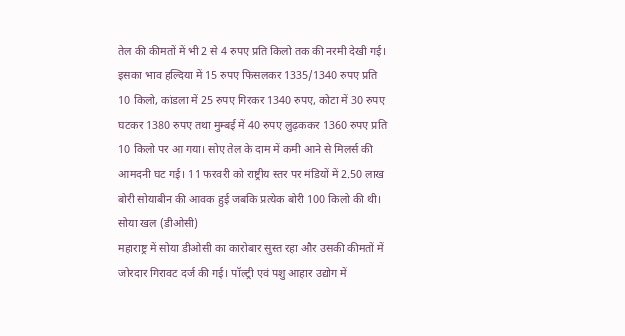तेल की कीमतों में भी 2 से 4 रुपए प्रति किलो तक की नरमी देखी गई। इसका भाव हल्दिया में 15 रुपए फिसलकर 1335/1340 रुपए प्रति 10 किलो, कांडला में 25 रुपए गिरकर 1340 रुपए, कोटा में 30 रुपए घटकर 1380 रुपए तथा मुम्बई में 40 रुपए लुढ़ककर 1360 रुपए प्रति 10 किलो पर आ गया। सोए तेल के दाम में कमी आने से मिलर्स की आमदनी घट गई। 11 फरवरी को राष्ट्रीय स्तर पर मंडियों में 2.50 लाख बोरी सोयाबीन की आवक हुई जबकि प्रत्येक बोरी 100 किलो की थी।
सोया खल (डीओसी)
महाराष्ट्र में सोया डीओसी का कारोबार सुस्त रहा और उसकी कीमतों में जोरदार गिरावट दर्ज की गई। पॉल्ट्री एवं पशु आहार उद्योग में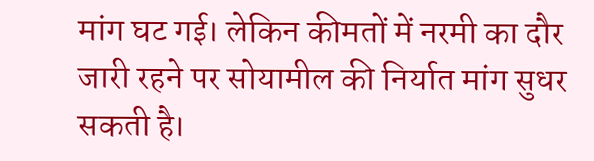मांग घट गई। लेकिन कीमतों में नरमी का दौर जारी रहने पर सोयामील की निर्यात मांग सुधर सकती है।